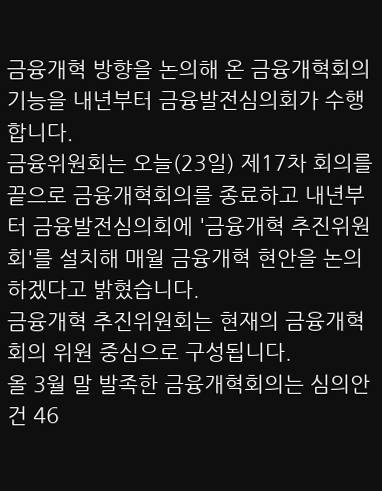금융개혁 방향을 논의해 온 금융개혁회의 기능을 내년부터 금융발전심의회가 수행합니다.
금융위원회는 오늘(23일) 제17차 회의를 끝으로 금융개혁회의를 종료하고 내년부터 금융발전심의회에 '금융개혁 추진위원회'를 설치해 매월 금융개혁 현안을 논의하겠다고 밝혔습니다.
금융개혁 추진위원회는 현재의 금융개혁회의 위원 중심으로 구성됩니다.
올 3월 말 발족한 금융개혁회의는 심의안건 46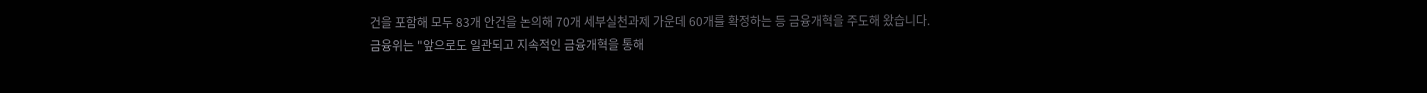건을 포함해 모두 83개 안건을 논의해 70개 세부실천과제 가운데 60개를 확정하는 등 금융개혁을 주도해 왔습니다.
금융위는 "앞으로도 일관되고 지속적인 금융개혁을 통해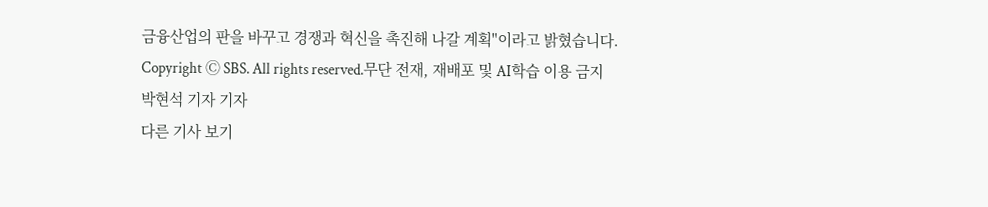금융산업의 판을 바꾸고 경쟁과 혁신을 촉진해 나갈 계획"이라고 밝혔습니다.
Copyright Ⓒ SBS. All rights reserved.무단 전재, 재배포 및 AI학습 이용 금지
박현석 기자 기자
다른 기사 보기